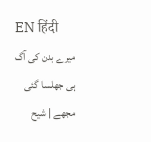EN हिंदी
میرے بدن کی آگ ہی جھلسا گئی مجھے | شیح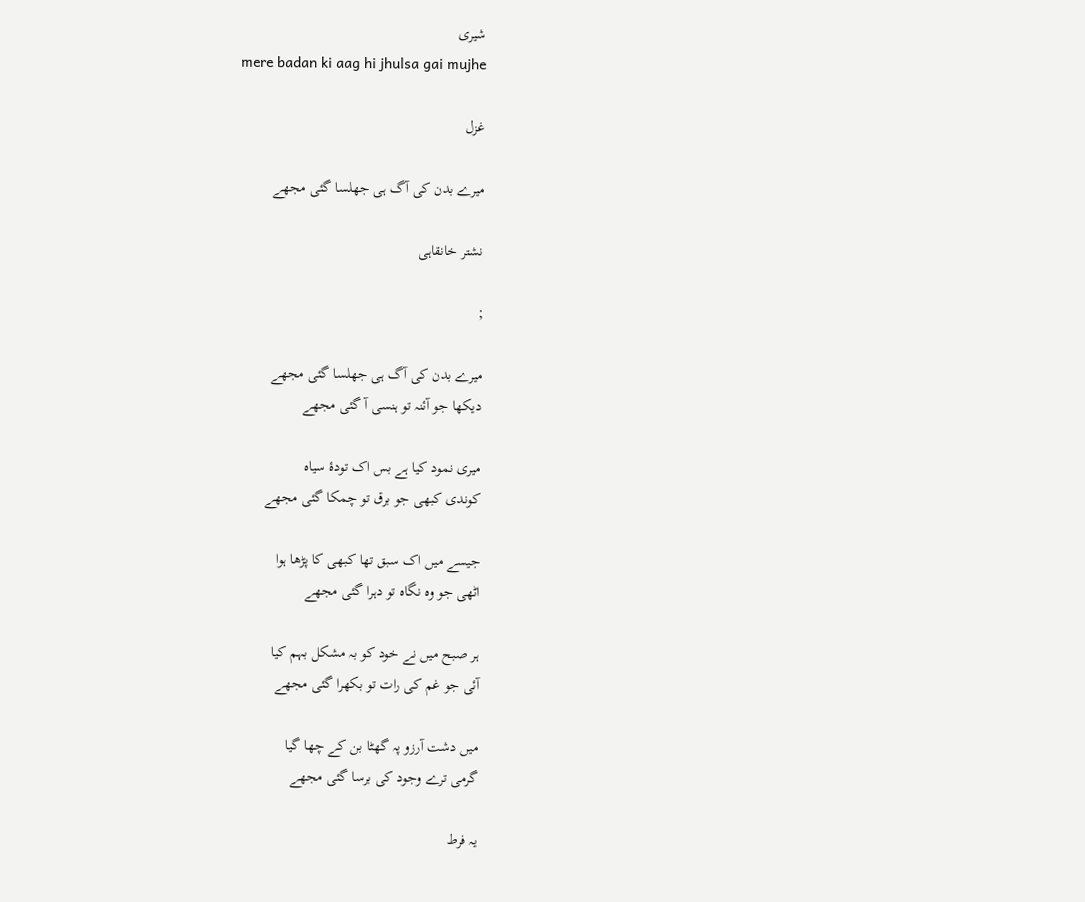شیری
mere badan ki aag hi jhulsa gai mujhe

غزل

میرے بدن کی آگ ہی جھلسا گئی مجھے

نشتر خانقاہی

;

میرے بدن کی آگ ہی جھلسا گئی مجھے
دیکھا جو آئنہ تو ہنسی آ گئی مجھے

میری نمود کیا ہے بس اک تودۂ سیاہ
کوندی کبھی جو برق تو چمکا گئی مجھے

جیسے میں اک سبق تھا کبھی کا پڑھا ہوا
اٹھی جو وہ نگاہ تو دہرا گئی مجھے

ہر صبح میں نے خود کو بہ مشکل بہم کیا
آئی جو غم کی رات تو بکھرا گئی مجھے

میں دشت آرزو پہ گھٹا بن کے چھا گیا
گرمی ترے وجود کی برسا گئی مجھے

یہ فرط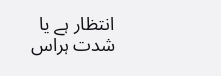انتظار ہے یا شدت ہراس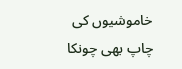خاموشیوں کی چاپ بھی چونکا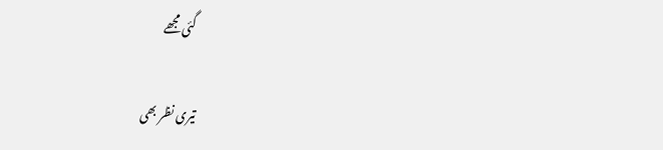گئی مجھے

تیری نظر بھی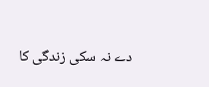دے نہ سکی زندگی کا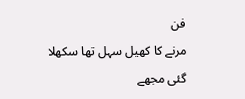فن
مرنے کا کھیل سہل تھا سکھلا گئی مجھے